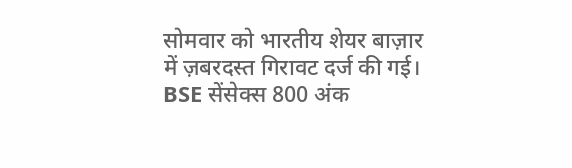सोमवार को भारतीय शेयर बाज़ार में ज़बरदस्त गिरावट दर्ज की गई। BSE सेंसेक्स 800 अंक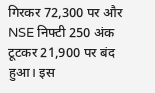गिरकर 72,300 पर और NSE निफ्टी 250 अंक टूटकर 21,900 पर बंद हुआ। इस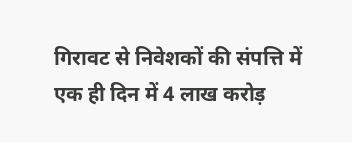गिरावट से निवेशकों की संपत्ति में एक ही दिन में 4 लाख करोड़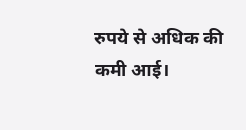रुपये से अधिक की कमी आई।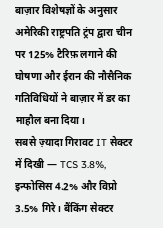बाज़ार विशेषज्ञों के अनुसार अमेरिकी राष्ट्रपति ट्रंप द्वारा चीन पर 125% टैरिफ़ लगाने की घोषणा और ईरान की नौसैनिक गतिविधियों ने बाज़ार में डर का माहौल बना दिया।
सबसे ज़्यादा गिरावट IT सेक्टर में दिखी — TCS 3.8%, इन्फोसिस 4.2% और विप्रो 3.5% गिरे। बैंकिंग सेक्टर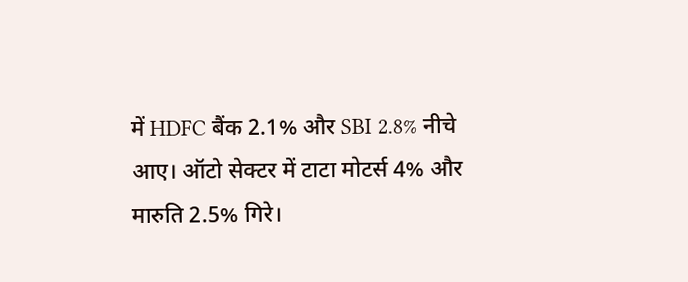में HDFC बैंक 2.1% और SBI 2.8% नीचे आए। ऑटो सेक्टर में टाटा मोटर्स 4% और मारुति 2.5% गिरे।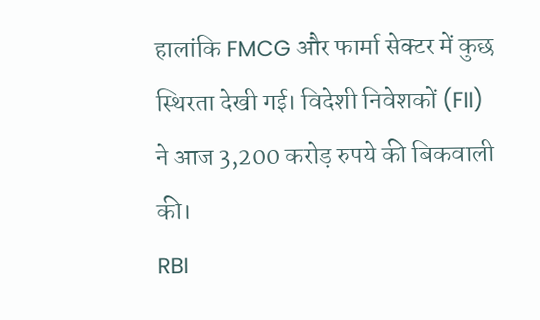हालांकि FMCG और फार्मा सेक्टर में कुछ स्थिरता देखी गई। विदेशी निवेशकों (FII) ने आज 3,200 करोड़ रुपये की बिकवाली की।
RBI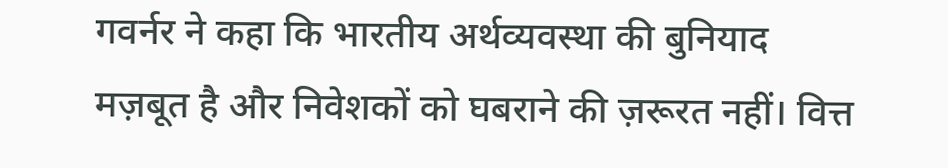गवर्नर ने कहा कि भारतीय अर्थव्यवस्था की बुनियाद मज़बूत है और निवेशकों को घबराने की ज़रूरत नहीं। वित्त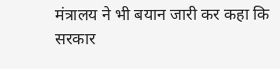मंत्रालय ने भी बयान जारी कर कहा कि सरकार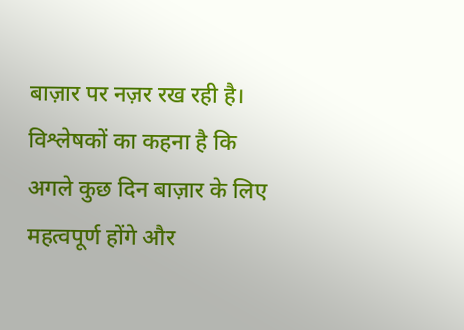बाज़ार पर नज़र रख रही है। विश्लेषकों का कहना है कि अगले कुछ दिन बाज़ार के लिए महत्वपूर्ण होंगे और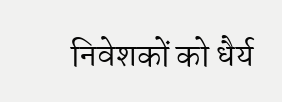निवेशकों को धैर्य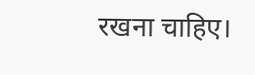रखना चाहिए।